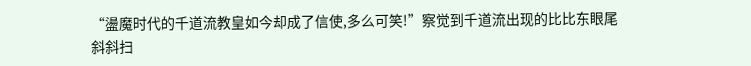“盪魔时代的千道流教皇如今却成了信使,多么可笑!”察觉到千道流出现的比比东眼尾斜斜扫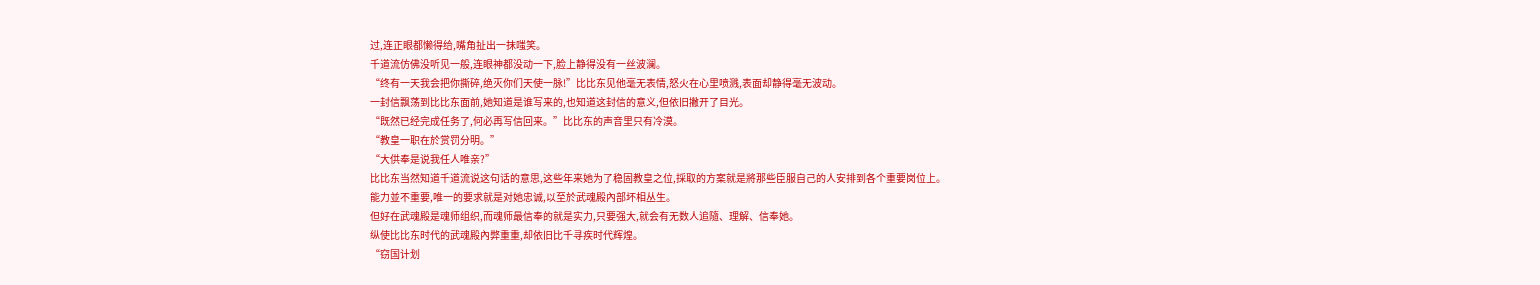过,连正眼都懒得给,嘴角扯出一抹嗤笑。
千道流仿佛没听见一般,连眼神都没动一下,脸上静得没有一丝波澜。
“终有一天我会把你撕碎,绝灭你们天使一脉!”比比东见他毫无表情,怒火在心里喷溅,表面却静得毫无波动。
一封信飘荡到比比东面前,她知道是谁写来的,也知道这封信的意义,但依旧撇开了目光。
“既然已经完成任务了,何必再写信回来。”比比东的声音里只有冷漠。
“教皇一职在於赏罚分明。”
“大供奉是说我任人唯亲?”
比比东当然知道千道流说这句话的意思,这些年来她为了稳固教皇之位,採取的方案就是將那些臣服自己的人安排到各个重要岗位上。
能力並不重要,唯一的要求就是对她忠诚,以至於武魂殿內部坏相丛生。
但好在武魂殿是魂师组织,而魂师最信奉的就是实力,只要强大,就会有无数人追隨、理解、信奉她。
纵使比比东时代的武魂殿內弊重重,却依旧比千寻疾时代辉煌。
“窃国计划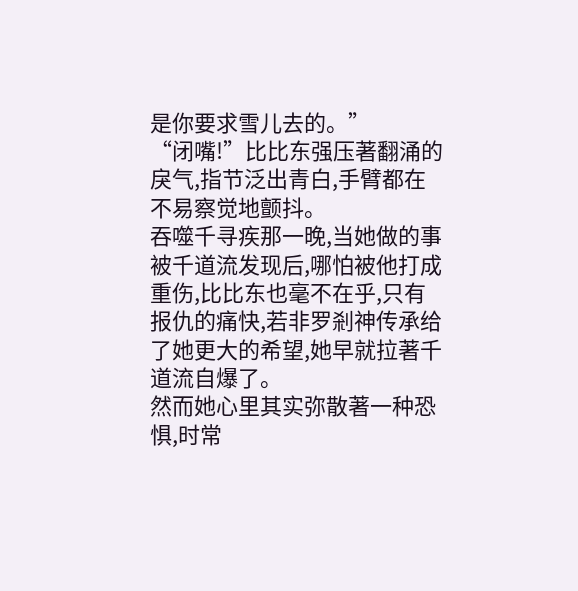是你要求雪儿去的。”
“闭嘴!”比比东强压著翻涌的戾气,指节泛出青白,手臂都在不易察觉地颤抖。
吞噬千寻疾那一晚,当她做的事被千道流发现后,哪怕被他打成重伤,比比东也毫不在乎,只有报仇的痛快,若非罗剎神传承给了她更大的希望,她早就拉著千道流自爆了。
然而她心里其实弥散著一种恐惧,时常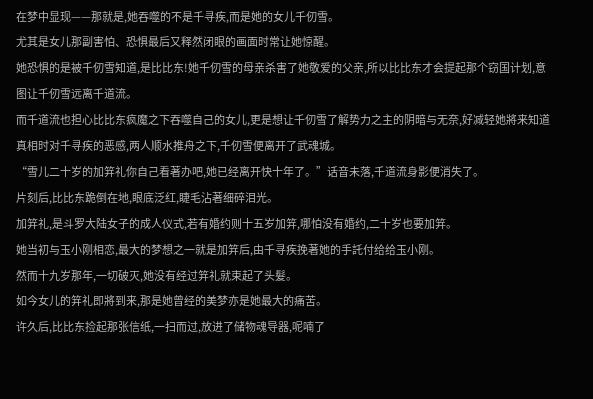在梦中显现——那就是,她吞噬的不是千寻疾,而是她的女儿千仞雪。
尤其是女儿那副害怕、恐惧最后又释然闭眼的画面时常让她惊醒。
她恐惧的是被千仞雪知道,是比比东!她千仞雪的母亲杀害了她敬爱的父亲,所以比比东才会提起那个窃国计划,意图让千仞雪远离千道流。
而千道流也担心比比东疯魔之下吞噬自己的女儿,更是想让千仞雪了解势力之主的阴暗与无奈,好减轻她將来知道真相时对千寻疾的恶感,两人顺水推舟之下,千仞雪便离开了武魂城。
“雪儿二十岁的加笄礼你自己看著办吧,她已经离开快十年了。”话音未落,千道流身影便消失了。
片刻后,比比东跪倒在地,眼底泛红,睫毛沾著细碎泪光。
加笄礼,是斗罗大陆女子的成人仪式,若有婚约则十五岁加笄,哪怕没有婚约,二十岁也要加笄。
她当初与玉小刚相恋,最大的梦想之一就是加笄后,由千寻疾挽著她的手託付给给玉小刚。
然而十九岁那年,一切破灭,她没有经过笄礼就束起了头髮。
如今女儿的笄礼即將到来,那是她曾经的美梦亦是她最大的痛苦。
许久后,比比东捡起那张信纸,一扫而过,放进了储物魂导器,呢喃了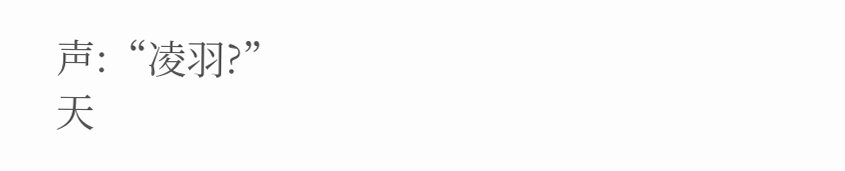声:“凌羽?”
天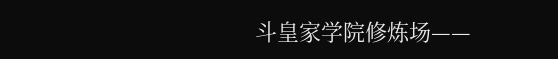斗皇家学院修炼场——